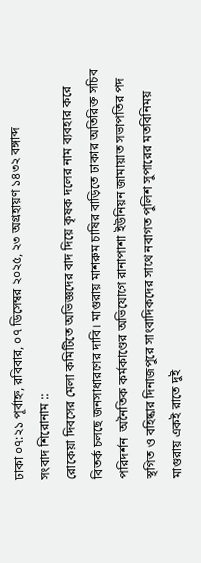ঢাকা ০৭:২১ পূর্বাহ্ন, রবিবার, ০৭ ডিসেম্বর ২০২৫, ২৩ অগ্রহায়ণ ১৪৩২ বঙ্গাব্দ
সংবাদ শিরোনাম ::
রোকেয়া দিবসের মেলা কমিটিতে অভিজ্ঞদের বাদ দিয়ে কৃষক দলের নাম ব্যবহার করে বিতর্ক চলছে জনসাধারণের দাবি। মাগুরায় মাশরুম চাষির বাড়িতে ঢাকার অতিরিক্ত সচিব পরিদর্শন  অনৈতিক কর্মকাণ্ডের অভিযোগে রানাপাশা ইউনিয়ন জামায়াত সভাপতির পদ স্থগিত ও বহিষ্কার দিনাজপুরে সাংবাদিকদের সাথে নবাগত পুলিশ সুপারের মতবিনিময় মাগুরায় একই রাতে দুই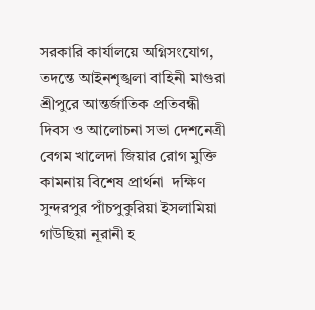সরকারি কার্যালয়ে অগ্নিসংযোগ, তদন্তে আইনশৃঙ্খলা বাহিনী মাগুরা শ্রীপুরে আন্তর্জাতিক প্রতিবন্ধী দিবস ও আলোচনা সভা দেশনেত্রী বেগম খালেদা জিয়ার রোগ মুক্তি কামনায় বিশেষ প্রার্থনা  দক্ষিণ সুন্দরপুর পাঁচপুকুরিয়া ইসলামিয়া গাউছিয়া নূরানী হ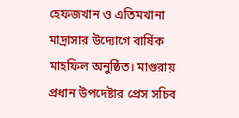হেফজখান ও এতিমখানা মাদ্রাসার উদ্যোগে বার্ষিক মাহফিল অনুষ্ঠিত। মাগুরায় প্রধান উপদেষ্টার প্রেস সচিব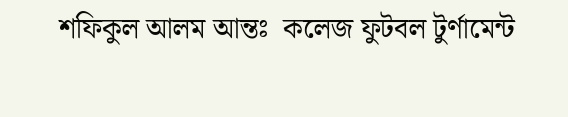শফিকুল আলম আন্তঃ  কলেজ ফুটবল টুর্ণামেন্ট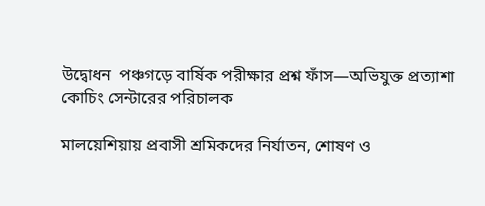উদ্বোধন  পঞ্চগড়ে বার্ষিক পরীক্ষার প্রশ্ন ফাঁস—অভিযুক্ত প্রত্যাশা কোচিং সেন্টারের পরিচালক

মালয়েশিয়ায় প্রবাসী শ্রমিকদের নির্যাতন, শোষণ ও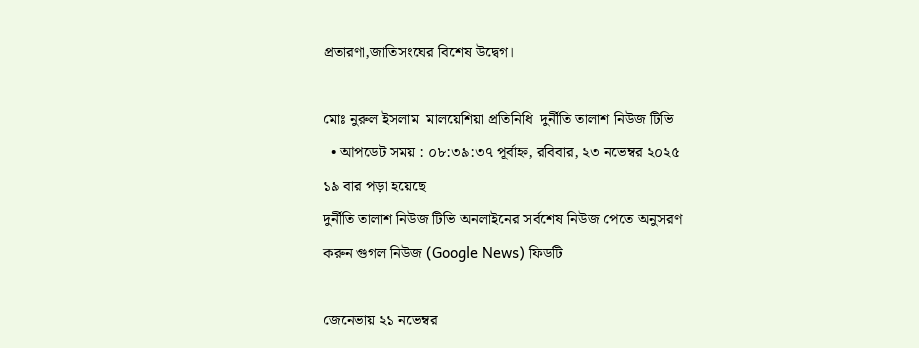প্রতারণা,জাতিসংঘের বিশেষ উদ্বেগ।

মোঃ নুরুল ইসলাম  মালয়েশিয়া প্রতিনিধি  দুর্নীতি তালাশ নিউজ টিভি
  • আপডেট সময় : ০৮:৩৯:৩৭ পূর্বাহ্ন, রবিবার, ২৩ নভেম্বর ২০২৫ ১৯ বার পড়া হয়েছে
দুর্নীতি তালাশ নিউজ টিভি অনলাইনের সর্বশেষ নিউজ পেতে অনুসরণ করুন গুগল নিউজ (Google News) ফিডটি

জেনেভায় ২১ নভেম্বর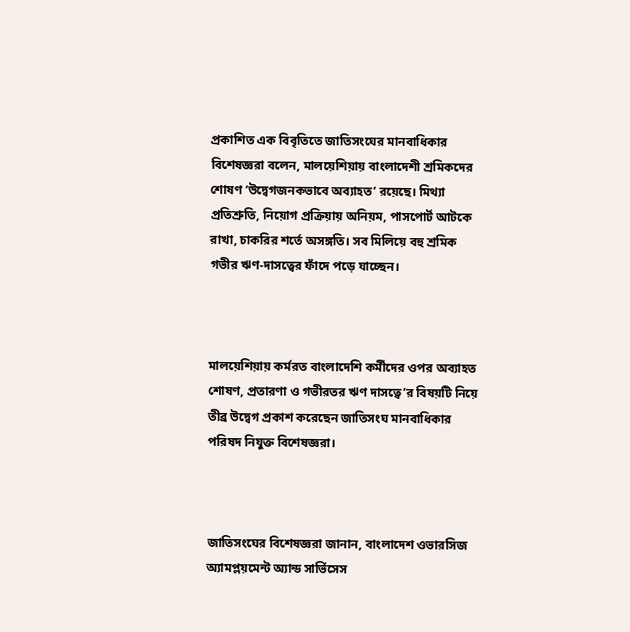প্রকাশিত এক বিবৃতিতে জাতিসংঘের মানবাধিকার বিশেষজ্ঞরা বলেন, মালয়েশিয়ায় বাংলাদেশী শ্রমিকদের শোষণ ‌‘উদ্বেগজনকভাবে অব্যাহত’ রয়েছে। মিথ্যা প্রতিশ্রুতি, নিয়োগ প্রক্রিয়ায় অনিয়ম, পাসপোর্ট আটকে রাখা, চাকরির শর্তে অসঙ্গতি। সব মিলিয়ে বহু শ্রমিক গভীর ঋণ-দাসত্বের ফাঁদে পড়ে যাচ্ছেন।



মালয়েশিয়ায় কর্মরত বাংলাদেশি কর্মীদের ওপর অব্যাহত শোষণ, প্রতারণা ও গভীরতর ঋণ দাসত্বে’র বিষয়টি নিয়ে তীব্র উদ্বেগ প্রকাশ করেছেন জাতিসংঘ মানবাধিকার পরিষদ নিযুক্ত বিশেষজ্ঞরা।



জাতিসংঘের বিশেষজ্ঞরা জানান, বাংলাদেশ ওভারসিজ অ্যামপ্লয়মেন্ট অ্যান্ড সার্ভিসেস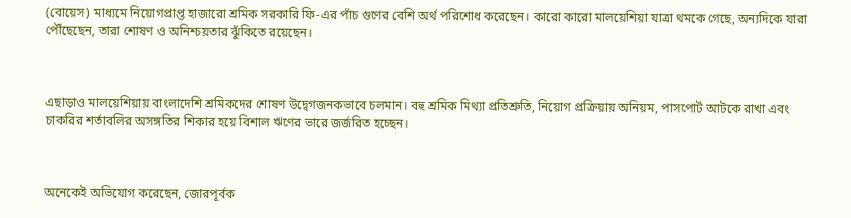(বোয়েস) মাধ্যমে নিয়োগপ্রাপ্ত হাজারো শ্রমিক সরকারি ফি-এর পাঁচ গুণের বেশি অর্থ পরিশোধ করেছেন। কারো কারো মালয়েশিয়া যাত্রা থমকে গেছে, অন্যদিকে যারা পৌঁছেছেন, তারা শোষণ ও অনিশ্চয়তার ঝুঁকিতে রয়েছেন।



এছাড়াও মালয়েশিয়ায় বাংলাদেশি শ্রমিকদের শোষণ উদ্বেগজনকভাবে চলমান। বহু শ্রমিক মিথ্যা প্রতিশ্রুতি, নিয়োগ প্রক্রিয়ায় অনিয়ম, পাসপোর্ট আটকে রাখা এবং চাকরির শর্তাবলির অসঙ্গতির শিকার হয়ে বিশাল ঋণের ভারে জর্জরিত হচ্ছেন।



অনেকেই অভিযোগ করেছেন, জোরপূর্বক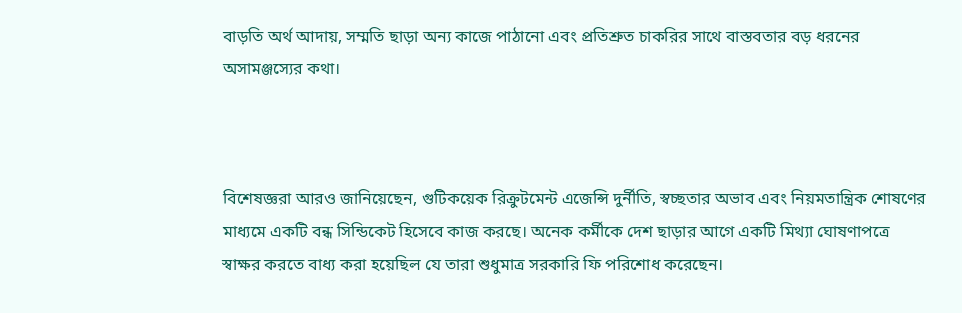বাড়তি অর্থ আদায়, সম্মতি ছাড়া অন্য কাজে পাঠানো এবং প্রতিশ্রুত চাকরির সাথে বাস্তবতার বড় ধরনের অসামঞ্জস্যের কথা।



বিশেষজ্ঞরা আরও জানিয়েছেন, গুটিকয়েক রিক্রুটমেন্ট এজেন্সি দুর্নীতি, স্বচ্ছতার অভাব এবং নিয়মতান্ত্রিক শোষণের মাধ্যমে একটি বন্ধ সিন্ডিকেট হিসেবে কাজ করছে। অনেক কর্মীকে দেশ ছাড়ার আগে একটি মিথ্যা ঘোষণাপত্রে স্বাক্ষর করতে বাধ্য করা হয়েছিল যে তারা শুধুমাত্র সরকারি ফি পরিশোধ করেছেন।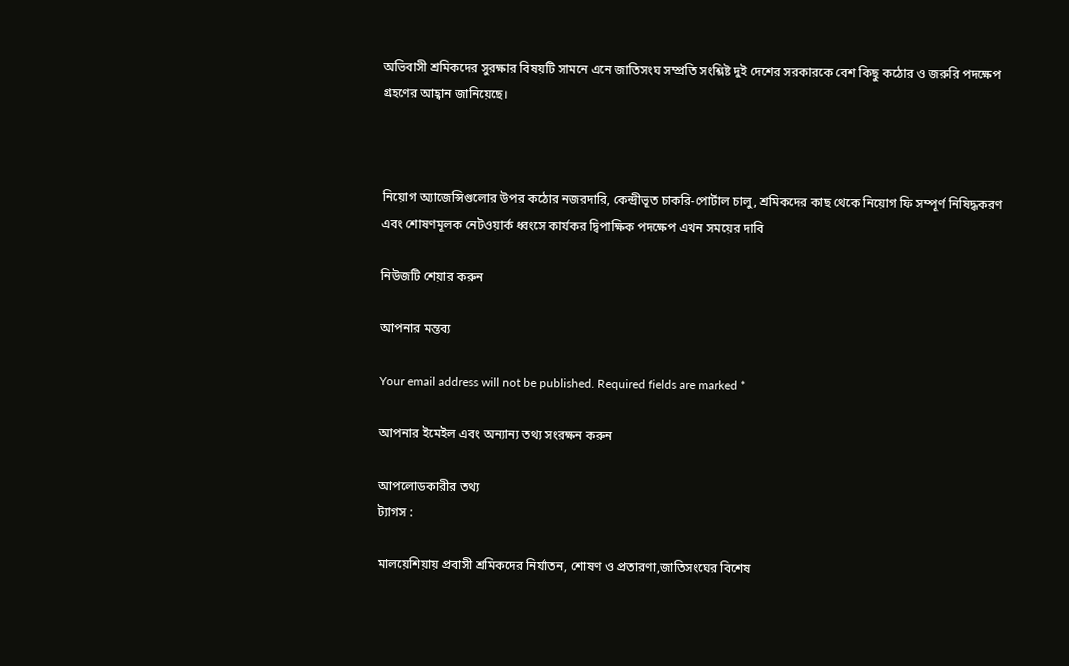অভিবাসী শ্রমিকদের সুরক্ষার বিষয়টি সামনে এনে জাতিসংঘ সম্প্রতি সংশ্লিষ্ট দুই দেশের সরকারকে বেশ কিছু কঠোর ও জরুরি পদক্ষেপ গ্রহণের আহ্বান জানিয়েছে।



নিয়োগ অ্যাজেন্সিগুলোর উপর কঠোর নজরদারি, কেন্দ্রীভূত চাকরি-পোর্টাল চালু, শ্রমিকদের কাছ থেকে নিয়োগ ফি সম্পূর্ণ নিষিদ্ধকরণ এবং শোষণমূলক নেটওয়ার্ক ধ্বংসে কার্যকর দ্বিপাক্ষিক পদক্ষেপ এখন সময়ের দাবি

নিউজটি শেয়ার করুন

আপনার মন্তব্য

Your email address will not be published. Required fields are marked *

আপনার ইমেইল এবং অন্যান্য তথ্য সংরক্ষন করুন

আপলোডকারীর তথ্য
ট্যাগস :

মালয়েশিয়ায় প্রবাসী শ্রমিকদের নির্যাতন, শোষণ ও প্রতারণা,জাতিসংঘের বিশেষ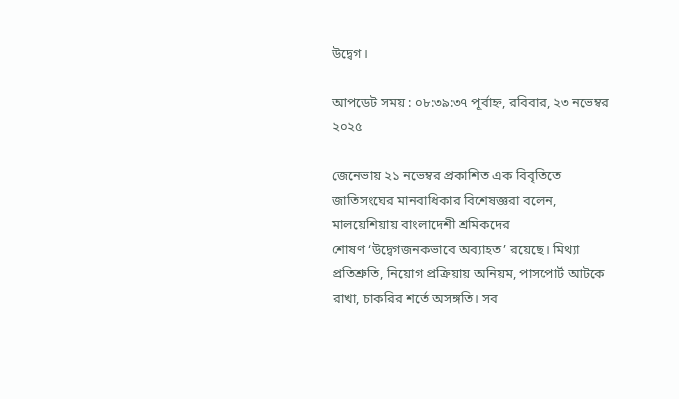উদ্বেগ।

আপডেট সময় : ০৮:৩৯:৩৭ পূর্বাহ্ন, রবিবার, ২৩ নভেম্বর ২০২৫

জেনেভায় ২১ নভেম্বর প্রকাশিত এক বিবৃতিতে জাতিসংঘের মানবাধিকার বিশেষজ্ঞরা বলেন, মালয়েশিয়ায় বাংলাদেশী শ্রমিকদের শোষণ ‌‘উদ্বেগজনকভাবে অব্যাহত’ রয়েছে। মিথ্যা প্রতিশ্রুতি, নিয়োগ প্রক্রিয়ায় অনিয়ম, পাসপোর্ট আটকে রাখা, চাকরির শর্তে অসঙ্গতি। সব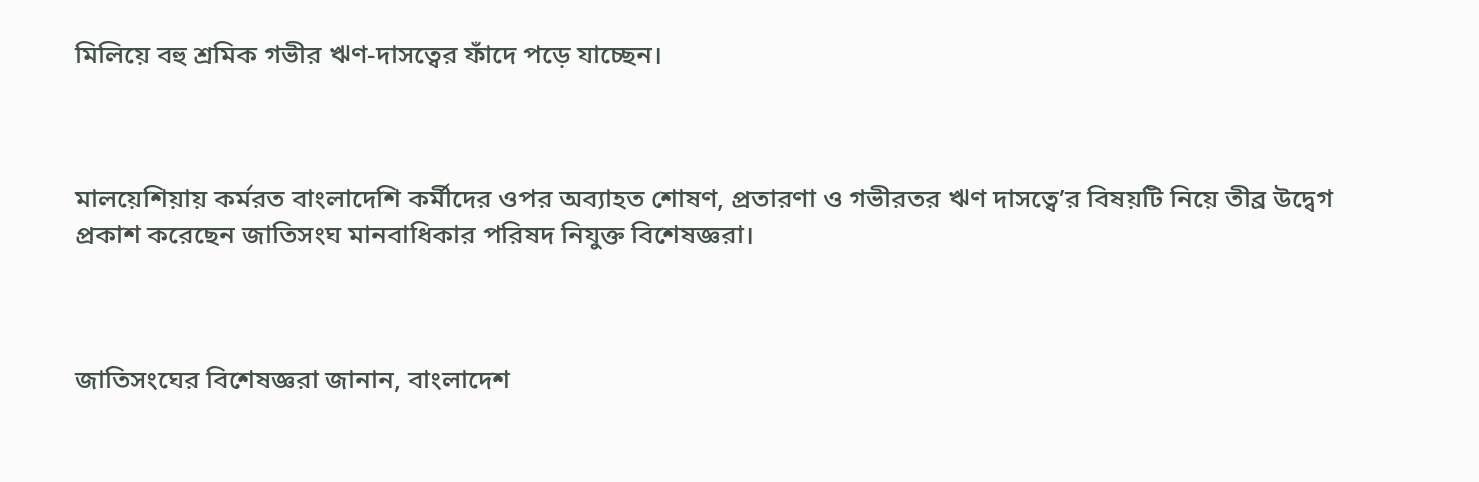মিলিয়ে বহু শ্রমিক গভীর ঋণ-দাসত্বের ফাঁদে পড়ে যাচ্ছেন।



মালয়েশিয়ায় কর্মরত বাংলাদেশি কর্মীদের ওপর অব্যাহত শোষণ, প্রতারণা ও গভীরতর ঋণ দাসত্বে’র বিষয়টি নিয়ে তীব্র উদ্বেগ প্রকাশ করেছেন জাতিসংঘ মানবাধিকার পরিষদ নিযুক্ত বিশেষজ্ঞরা।



জাতিসংঘের বিশেষজ্ঞরা জানান, বাংলাদেশ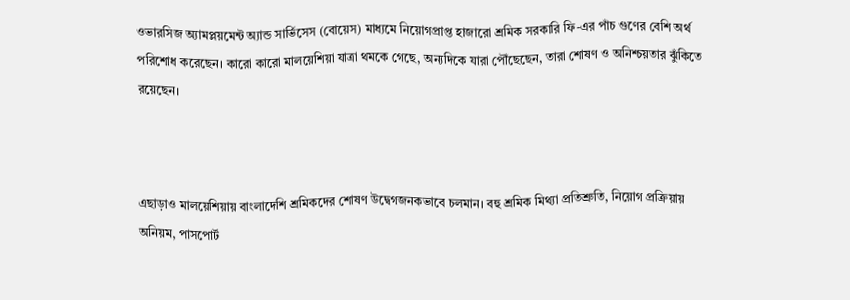ওভারসিজ অ্যামপ্লয়মেন্ট অ্যান্ড সার্ভিসেস (বোয়েস) মাধ্যমে নিয়োগপ্রাপ্ত হাজারো শ্রমিক সরকারি ফি-এর পাঁচ গুণের বেশি অর্থ পরিশোধ করেছেন। কারো কারো মালয়েশিয়া যাত্রা থমকে গেছে, অন্যদিকে যারা পৌঁছেছেন, তারা শোষণ ও অনিশ্চয়তার ঝুঁকিতে রয়েছেন।



এছাড়াও মালয়েশিয়ায় বাংলাদেশি শ্রমিকদের শোষণ উদ্বেগজনকভাবে চলমান। বহু শ্রমিক মিথ্যা প্রতিশ্রুতি, নিয়োগ প্রক্রিয়ায় অনিয়ম, পাসপোর্ট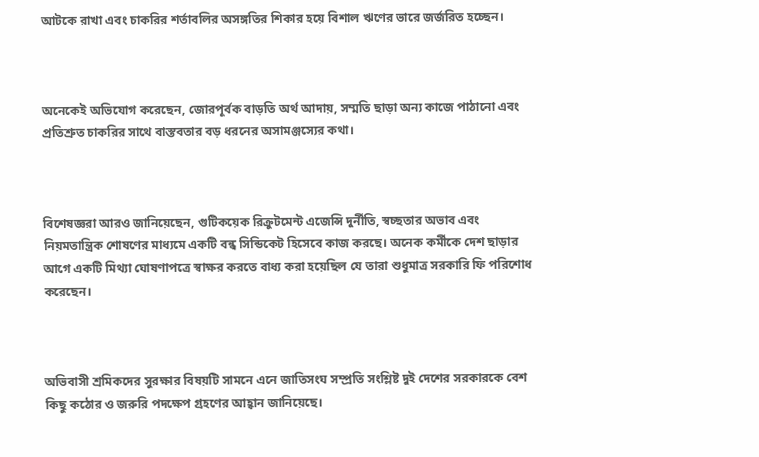আটকে রাখা এবং চাকরির শর্তাবলির অসঙ্গতির শিকার হয়ে বিশাল ঋণের ভারে জর্জরিত হচ্ছেন।



অনেকেই অভিযোগ করেছেন, জোরপূর্বক বাড়তি অর্থ আদায়, সম্মতি ছাড়া অন্য কাজে পাঠানো এবং প্রতিশ্রুত চাকরির সাথে বাস্তবতার বড় ধরনের অসামঞ্জস্যের কথা।



বিশেষজ্ঞরা আরও জানিয়েছেন, গুটিকয়েক রিক্রুটমেন্ট এজেন্সি দুর্নীতি, স্বচ্ছতার অভাব এবং নিয়মতান্ত্রিক শোষণের মাধ্যমে একটি বন্ধ সিন্ডিকেট হিসেবে কাজ করছে। অনেক কর্মীকে দেশ ছাড়ার আগে একটি মিথ্যা ঘোষণাপত্রে স্বাক্ষর করতে বাধ্য করা হয়েছিল যে তারা শুধুমাত্র সরকারি ফি পরিশোধ করেছেন।



অভিবাসী শ্রমিকদের সুরক্ষার বিষয়টি সামনে এনে জাতিসংঘ সম্প্রতি সংশ্লিষ্ট দুই দেশের সরকারকে বেশ কিছু কঠোর ও জরুরি পদক্ষেপ গ্রহণের আহ্বান জানিয়েছে।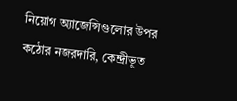নিয়োগ অ্যাজেন্সিগুলোর উপর কঠোর নজরদারি, কেন্দ্রীভূত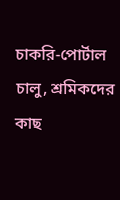চাকরি-পোর্টাল চালু, শ্রমিকদের কাছ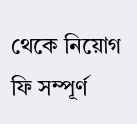থেকে নিয়োগ ফি সম্পূর্ণ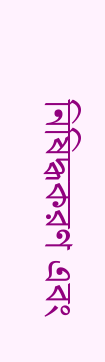নিষিদ্ধকরণ এবং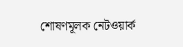শোষণমূলক নেটওয়ার্ক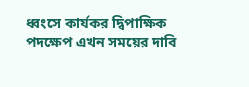ধ্বংসে কার্যকর দ্বিপাক্ষিক পদক্ষেপ এখন সময়ের দাবি